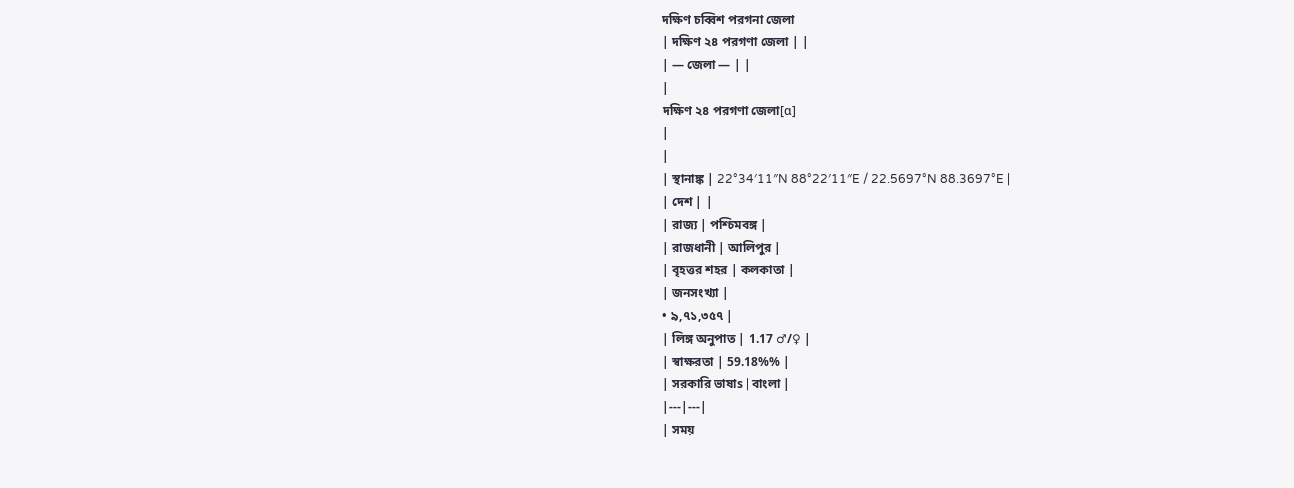দক্ষিণ চব্বিশ পরগনা জেলা
| দক্ষিণ ২৪ পরগণা জেলা | |
| — জেলা — | |
|
দক্ষিণ ২৪ পরগণা জেলা[α]
|
|
| স্থানাঙ্ক | 22°34′11″N 88°22′11″E / 22.5697°N 88.3697°E |
| দেশ | |
| রাজ্য | পশ্চিমবঙ্গ |
| রাজধানী | আলিপুর |
| বৃহত্তর শহর | কলকাতা |
| জনসংখ্যা |
• ৯,৭১,৩৫৭ |
| লিঙ্গ অনুপাত | 1.17 ♂/♀ |
| স্বাক্ষরতা | 59.18%% |
| সরকারি ভাষাs | বাংলা |
|---|---|
| সময়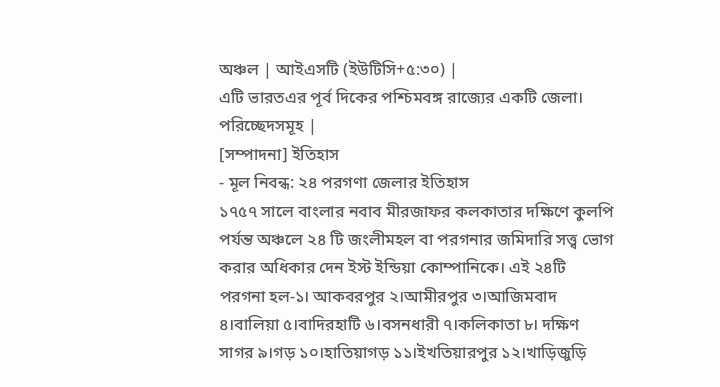অঞ্চল | আইএসটি (ইউটিসি+৫:৩০) |
এটি ভারতএর পূর্ব দিকের পশ্চিমবঙ্গ রাজ্যের একটি জেলা।
পরিচ্ছেদসমূহ |
[সম্পাদনা] ইতিহাস
- মূল নিবন্ধ: ২৪ পরগণা জেলার ইতিহাস
১৭৫৭ সালে বাংলার নবাব মীরজাফর কলকাতার দক্ষিণে কুলপি পর্যন্ত অঞ্চলে ২৪ টি জংলীমহল বা পরগনার জমিদারি সত্ত্ব ভোগ করার অধিকার দেন ইস্ট ইন্ডিয়া কোম্পানিকে। এই ২৪টি পরগনা হল-১। আকবরপুর ২।আমীরপুর ৩।আজিমবাদ ৪।বালিয়া ৫।বাদিরহাটি ৬।বসনধারী ৭।কলিকাতা ৮। দক্ষিণ সাগর ৯।গড় ১০।হাতিয়াগড় ১১।ইখতিয়ারপুর ১২।খাড়িজুড়ি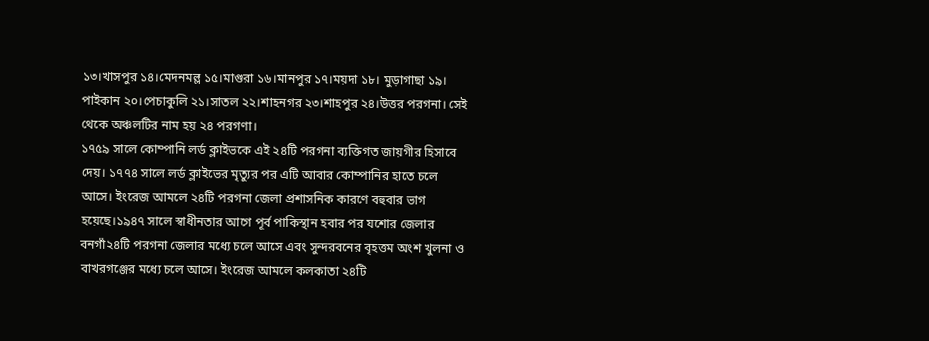১৩।খাসপুর ১৪।মেদনমল্ল ১৫।মাগুরা ১৬।মানপুর ১৭।ময়দা ১৮। মুড়াগাছা ১৯। পাইকান ২০।পেচাকুলি ২১।সাতল ২২।শাহনগর ২৩।শাহপুর ২৪।উত্তর পরগনা। সেই থেকে অঞ্চলটির নাম হয় ২৪ পরগণা।
১৭৫৯ সালে কোম্পানি লর্ড ক্লাইভকে এই ২৪টি পরগনা ব্যক্তিগত জায়গীর হিসাবে দেয়। ১৭৭৪ সালে লর্ড ক্লাইভের মৃত্যুর পর এটি আবার কোম্পানির হাতে চলে আসে। ইংরেজ আমলে ২৪টি পরগনা জেলা প্রশাসনিক কারণে বহুবার ভাগ হয়েছে।১৯৪৭ সালে স্বাধীনতার আগে পূর্ব পাকিস্থান হবার পর যশোর জেলার বনগাঁ২৪টি পরগনা জেলার মধ্যে চলে আসে এবং সুন্দরবনের বৃহত্তম অংশ খুলনা ও বাখরগঞ্জের মধ্যে চলে আসে। ইংরেজ আমলে কলকাতা ২৪টি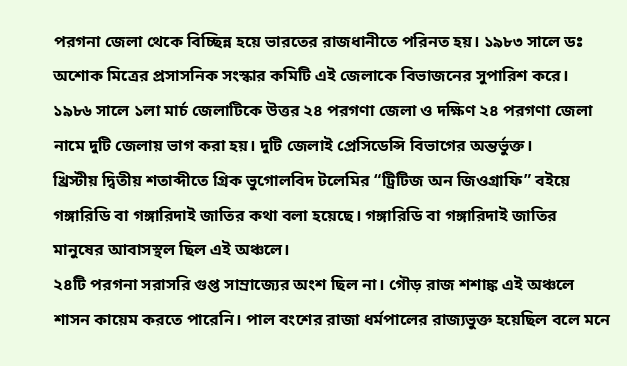পরগনা জেলা থেকে বিচ্ছিন্ন হয়ে ভারতের রাজধানীতে পরিনত হয়। ১৯৮৩ সালে ডঃ অশোক মিত্রের প্রসাসনিক সংস্কার কমিটি এই জেলাকে বিভাজনের সুপারিশ করে। ১৯৮৬ সালে ১লা মার্চ জেলাটিকে উত্তর ২৪ পরগণা জেলা ও দক্ষিণ ২৪ পরগণা জেলা নামে দুটি জেলায় ভাগ করা হয়। দুটি জেলাই প্রেসিডেন্সি বিভাগের অন্তর্ভুক্ত।
খ্রিস্টীয় দ্বিতীয় শতাব্দীতে গ্রিক ভুগোলবিদ টলেমির “ট্রিটিজ অন জিওগ্রাফি” বইয়ে গঙ্গারিডি বা গঙ্গারিদাই জাতির কথা বলা হয়েছে। গঙ্গারিডি বা গঙ্গারিদাই জাতির মানুষের আবাসস্থল ছিল এই অঞ্চলে।
২৪টি পরগনা সরাসরি গুপ্ত সাম্রাজ্যের অংশ ছিল না। গৌড় রাজ শশাঙ্ক এই অঞ্চলে শাসন কায়েম করতে পারেনি। পাল বংশের রাজা ধর্মপালের রাজ্যভুক্ত হয়েছিল বলে মনে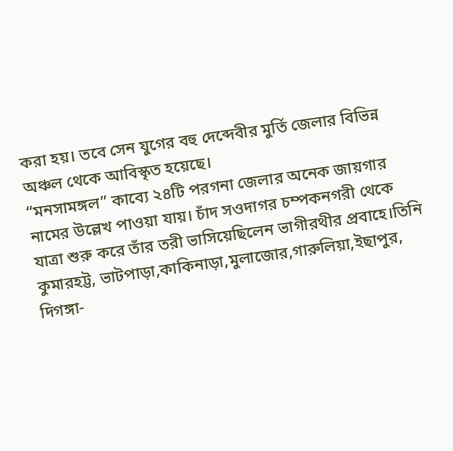করা হয়। তবে সেন যুগের বহু দেব্দেবীর মুর্তি জেলার বিভিন্ন অঞ্চল থেকে আবিস্কৃত হয়েছে।
“মনসামঙ্গল” কাব্যে ২৪টি পরগনা জেলার অনেক জায়গার নামের উল্লেখ পাওয়া যায়। চাঁদ সওদাগর চম্পকনগরী থেকে যাত্রা শুরু করে তাঁর তরী ভাসিয়েছিলেন ভাগীরথীর প্রবাহে।তিনি কুমারহট্ট, ভাটপাড়া,কাকিনাড়া,মুলাজোর,গারুলিয়া,ইছাপুর, দিগঙ্গা-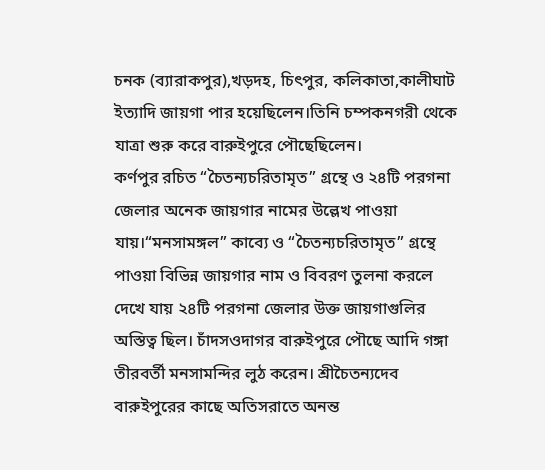চনক (ব্যারাকপুর),খড়দহ, চিৎপুর, কলিকাতা,কালীঘাট ইত্যাদি জায়গা পার হয়েছিলেন।তিনি চম্পকনগরী থেকে যাত্রা শুরু করে বারুইপুরে পৌছেছিলেন।
কর্ণপুর রচিত “চৈতন্যচরিতামৃত” গ্রন্থে ও ২৪টি পরগনা জেলার অনেক জায়গার নামের উল্লেখ পাওয়া যায়।“মনসামঙ্গল” কাব্যে ও “চৈতন্যচরিতামৃত” গ্রন্থে পাওয়া বিভিন্ন জায়গার নাম ও বিবরণ তুলনা করলে দেখে যায় ২৪টি পরগনা জেলার উক্ত জায়গাগুলির অস্তিত্ব ছিল। চাঁদসওদাগর বারুইপুরে পৌছে আদি গঙ্গা তীরবর্তী মনসামন্দির লুঠ করেন। শ্রীচৈতন্যদেব বারুইপুরের কাছে অতিসরাতে অনন্ত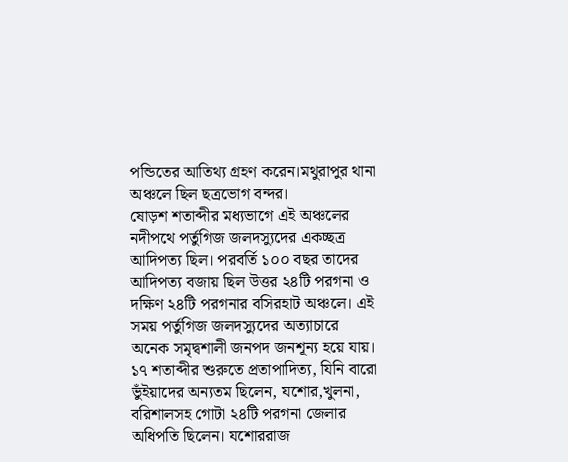পন্ডিতের আতিথ্য গ্রহণ করেন।মথুরাপুর থানা অঞ্চলে ছিল ছত্রভোগ বন্দর।
ষোড়শ শতাব্দীর মধ্যভাগে এই অঞ্চলের নদীপথে পর্তুগিজ জলদস্যুদের একচ্ছত্র আদিপত্য ছিল। পরবর্তি ১০০ বছর তাদের আদিপত্য বজায় ছিল উত্তর ২৪টি পরগনা ও দক্ষিণ ২৪টি পরগনার বসিরহাট অঞ্চলে। এই সময় পর্তুগিজ জলদস্যুদের অত্যাচারে অনেক সমৃদ্বশালী জনপদ জনশূন্য হয়ে যায়।
১৭ শতাব্দীর শুরুতে প্রতাপাদিত্য, যিনি বারো ভুঁইয়াদের অন্যতম ছিলেন, যশোর,খুলনা, বরিশালসহ গোটা ২৪টি পরগনা জেলার অধিপতি ছিলেন। যশোররাজ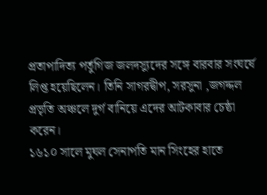প্রতাপাদিত্য পর্তুগিজ জলদস্যুদের সঙ্গে বারবার সংঘর্ষে লিপ্ত হয়েছিলেন। তিনি সাগরদ্বীপ, সরসুনা ,জগদ্দল প্রভৃতি অঞ্চলে দুর্গ বানিয়ে এদের আটকাবার চেষ্ঠা করেন।
১৬১০ সালে মুঘল সেনাপতি মান সিংহের হাতে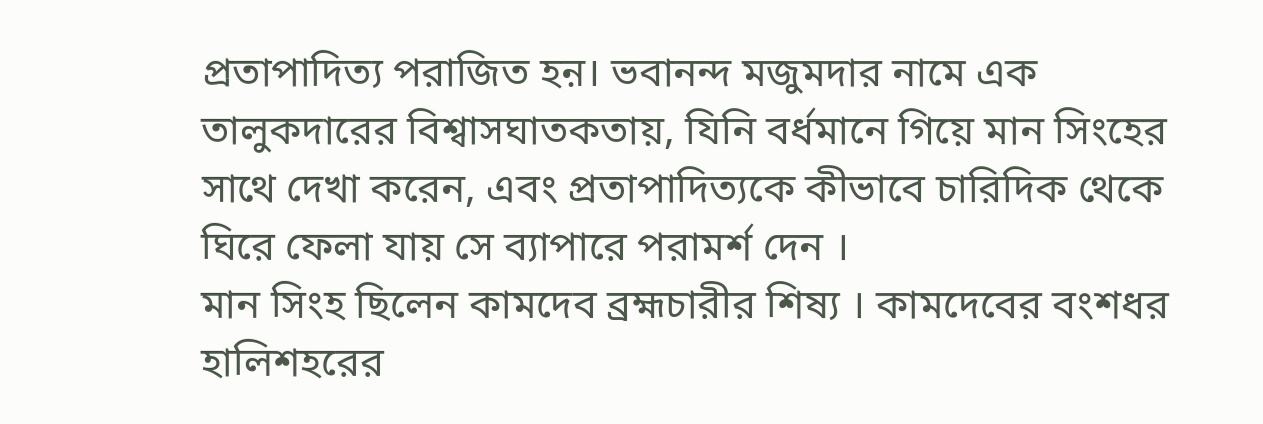প্রতাপাদিত্য পরাজিত হন়। ভবানন্দ মজুমদার নামে এক তালুকদারের বিশ্বাসঘাতকতায়, যিনি বর্ধমানে গিয়ে মান সিংহের সাথে দেখা করেন, এবং প্রতাপাদিত্যকে কীভাবে চারিদিক থেকে ঘিরে ফেলা যায় সে ব্যাপারে পরামর্শ দেন ।
মান সিংহ ছিলেন কামদেব ব্রহ্মচারীর শিষ্য । কামদেবের বংশধর হালিশহরের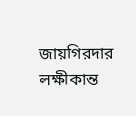জায়গিরদার লক্ষীকান্ত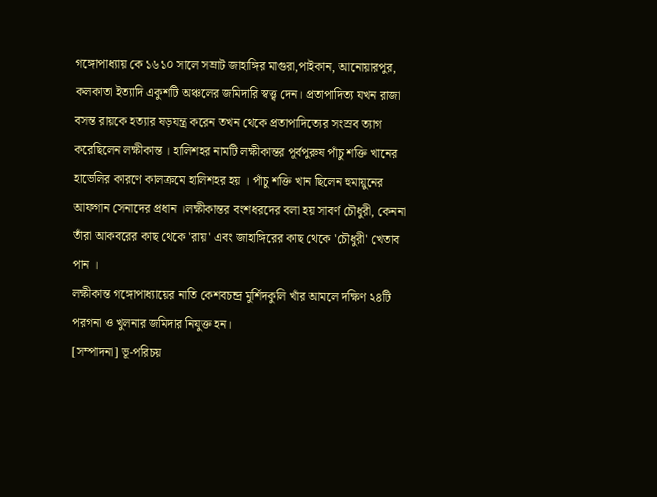গঙ্গোপাধ্যায় কে ১৬১০ সালে সম্রাট জাহাঙ্গির মাগুরা,পাইকান, আনোয়ারপুর, কলকাতা ইত্যাদি একুশটি অঞ্চলের জমিদারি স্বত্ত্ব দেন। প্রতাপাদিত্য যখন রাজা বসন্ত রায়কে হত্যার ষড়যন্ত্র করেন তখন থেকে প্রতাপাদিত্যের সংস্রব ত্যাগ করেছিলেন লক্ষীকান্ত । হালিশহর নামটি লক্ষীকান্তর পূর্বপুরুষ পাঁচু শক্তি খানের হাভেলির কারণে কালক্রমে হালিশহর হয় । পাঁচু শক্তি খান ছিলেন হুমায়ুনের আফগান সেনাদের প্রধান ।লক্ষীকান্তর বংশধরদের বলা হয় সাবর্ণ চৌধুরী, কেননা তাঁরা আকবরের কাছ থেকে 'রায়' এবং জাহাঙ্গিরের কাছ থেকে 'চৌধুরী' খেতাব পান ।
লক্ষীকান্ত গঙ্গোপাধ্যায়ের নাতি কেশবচন্দ্র মুর্শিদকুলি খাঁর আমলে দক্ষিণ ২৪টি পরগনা ও খুলনার জমিদার নিযুক্ত হন।
[সম্পাদনা] ভূ-পরিচয়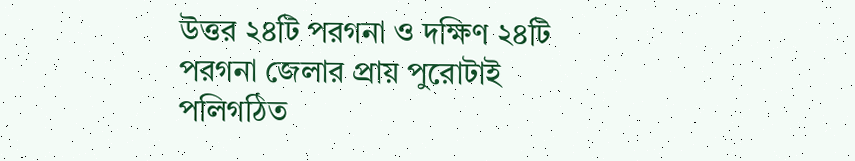উত্তর ২৪টি পরগনা ও দক্ষিণ ২৪টি পরগনা জেলার প্রায় পুরোটাই পলিগঠিত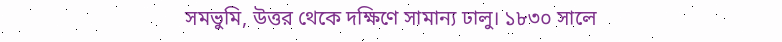সমভুমি, উত্তর থেকে দক্ষিণে সামান্য ঢালু। ১৮৩০ সালে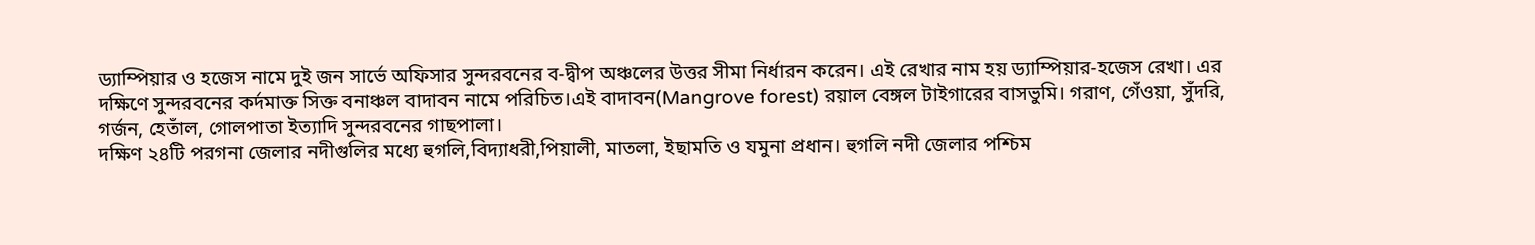ড্যাম্পিয়ার ও হজেস নামে দুই জন সার্ভে অফিসার সুন্দরবনের ব-দ্বীপ অঞ্চলের উত্তর সীমা নির্ধারন করেন। এই রেখার নাম হয় ড্যাম্পিয়ার-হজেস রেখা। এর দক্ষিণে সুন্দরবনের কর্দমাক্ত সিক্ত বনাঞ্চল বাদাবন নামে পরিচিত।এই বাদাবন(Mangrove forest) রয়াল বেঙ্গল টাইগারের বাসভুমি। গরাণ, গেঁওয়া, সুঁদরি, গর্জন, হেতাঁল, গোলপাতা ইত্যাদি সুন্দরবনের গাছপালা।
দক্ষিণ ২৪টি পরগনা জেলার নদীগুলির মধ্যে হুগলি,বিদ্যাধরী,পিয়ালী, মাতলা, ইছামতি ও যমুনা প্রধান। হুগলি নদী জেলার পশ্চিম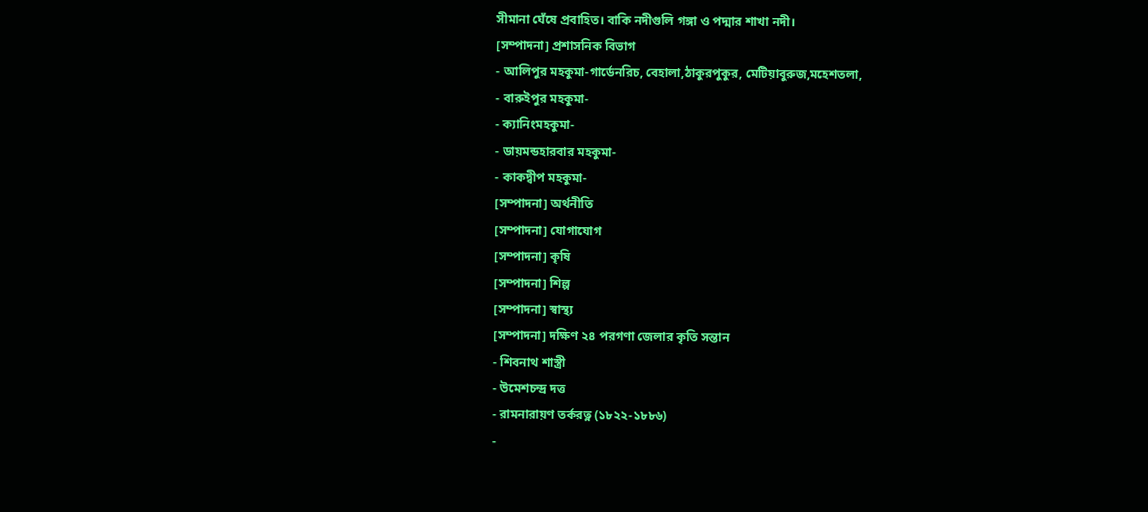সীমানা ঘেঁষে প্রবাহিত। বাকি নদীগুলি গঙ্গা ও পদ্মার শাখা নদী।
[সম্পাদনা] প্রশাসনিক বিভাগ
- আলিপুর মহকুমা-গার্ডেনরিচ, বেহালা,ঠাকুরপুকুর, মেটিয়াবুরুজ,মহেশতলা,
- বারুইপুর মহকুমা-
- ক্যানিংমহকুমা-
- ডায়মন্ডহারবার মহকুমা-
- কাকদ্বীপ মহকুমা-
[সম্পাদনা] অর্থনীতি
[সম্পাদনা] যোগাযোগ
[সম্পাদনা] কৃষি
[সম্পাদনা] শিল্প
[সম্পাদনা] স্বাস্থ্য
[সম্পাদনা] দক্ষিণ ২৪ পরগণা জেলার কৃতি সন্তান
- শিবনাথ শাস্ত্রী
- উমেশচন্দ্র দত্ত
- রামনারায়ণ তর্করত্ন (১৮২২-১৮৮৬)
-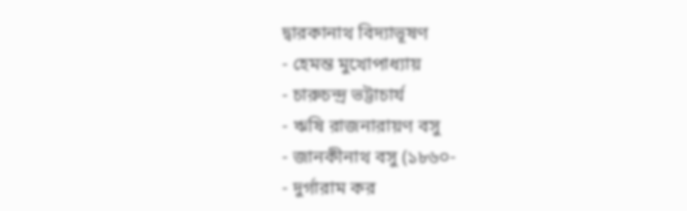দ্বারকানাথ বিদ্যাভূষণ
- হেমন্ত মুখোপাধ্যায়
- চারুচন্দ্র ভট্টাচার্য
- ঋষি রাজনারায়ণ বসু
- জানকীনাথ বসু (১৮৬০-
- দুর্গারাম কর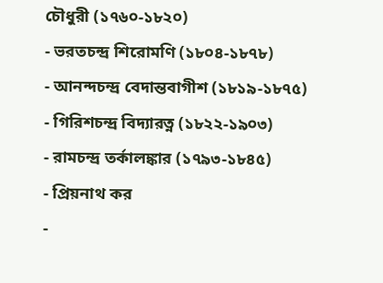চৌধুরী (১৭৬০-১৮২০)
- ভরতচন্দ্র শিরোমণি (১৮০৪-১৮৭৮)
- আনন্দচন্দ্র বেদান্তবাগীশ (১৮১৯-১৮৭৫)
- গিরিশচন্দ্র বিদ্যারত্ন (১৮২২-১৯০৩)
- রামচন্দ্র তর্কালঙ্কার (১৭৯৩-১৮৪৫)
- প্রিয়নাথ কর
-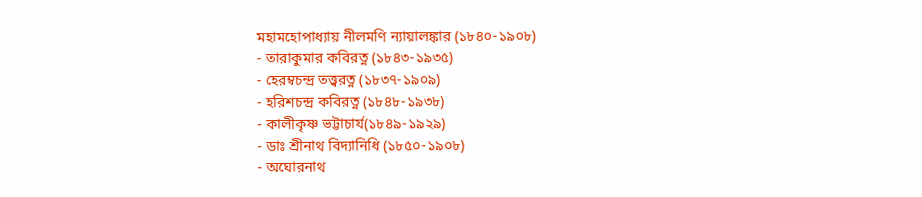মহামহোপাধ্যায় নীলমণি ন্যায়ালঙ্কার (১৮৪০-১৯০৮)
- তারাকুমার কবিরত্ন (১৮৪৩-১৯৩৫)
- হেরম্বচন্দ্র তত্ত্বরত্ন (১৮৩৭-১৯০৯)
- হরিশচন্দ্র কবিরত্ন (১৮৪৮-১৯৩৮)
- কালীকৃষ্ণ ভট্টাচার্য(১৮৪৯-১৯২৯)
- ডাঃ শ্রীনাথ বিদ্যানিধি (১৮৫০-১৯০৮)
- অঘোরনাথ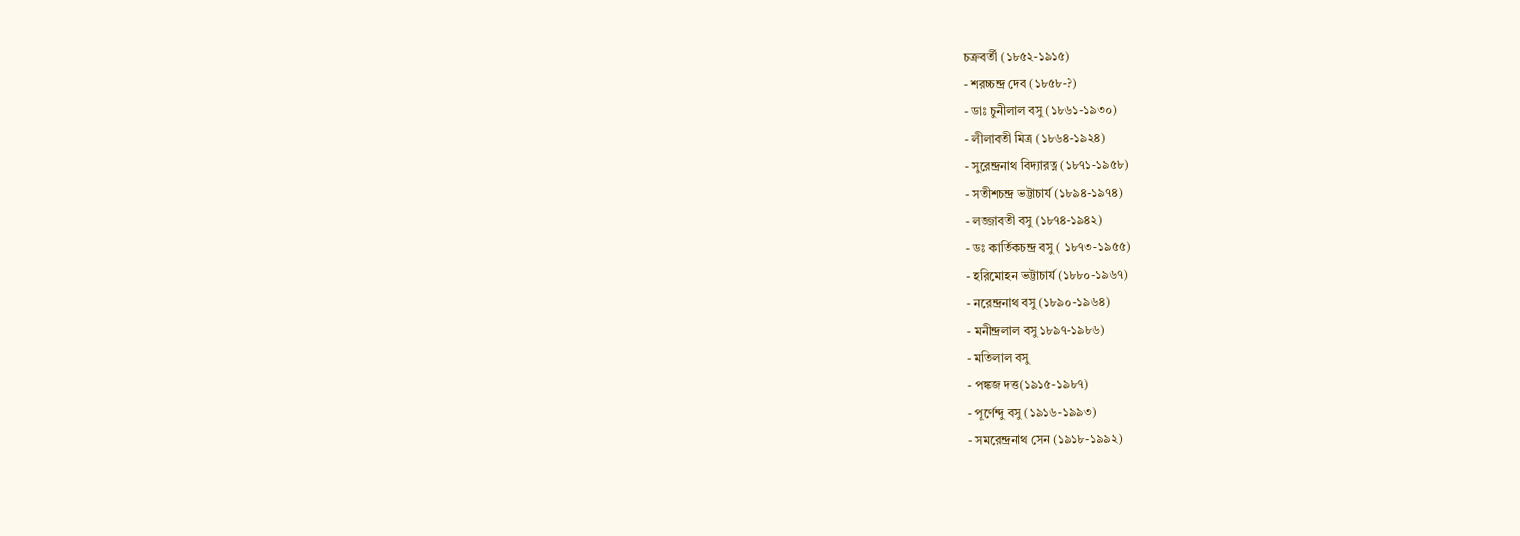চক্রবর্তী (১৮৫২-১৯১৫)
- শরচ্চন্দ্র দেব (১৮৫৮-?)
- ডাঃ চুনীলাল বসু (১৮৬১-১৯৩০)
- লীলাবতী মিত্র (১৮৬৪-১৯২৪)
- সুরেন্দ্রনাথ বিদ্যারত্ন (১৮৭১-১৯৫৮)
- সতীশচন্দ্র ভট্টাচার্য (১৮৯৪-১৯৭৪)
- লজ্জাবতী বসু (১৮৭৪-১৯৪২)
- ডঃ কার্তিকচন্দ্র বসু ( ১৮৭৩-১৯৫৫)
- হরিমোহন ভট্টাচার্য (১৮৮০-১৯৬৭)
- নরেন্দ্রনাথ বসু (১৮৯০-১৯৬৪)
- মনীন্দ্রলাল বসু ১৮৯৭-১৯৮৬)
- মতিলাল বসু
- পঙ্কজ দত্ত(১৯১৫-১৯৮৭)
- পূর্ণেন্দু বসু (১৯১৬-১৯৯৩)
- সমরেন্দ্রনাথ সেন (১৯১৮-১৯৯২)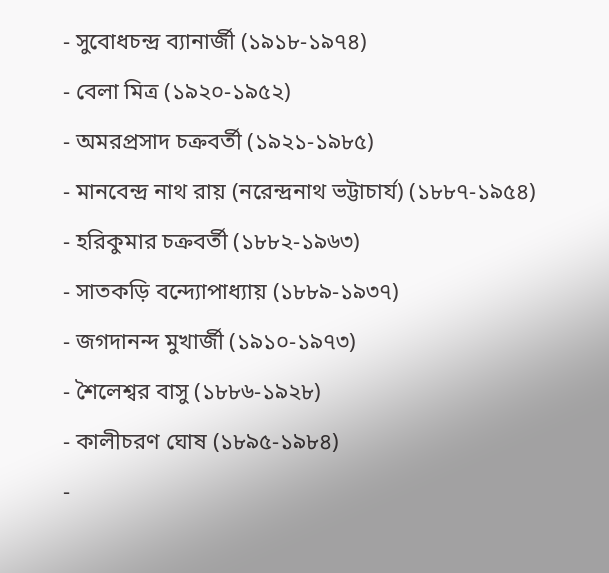- সুবোধচন্দ্র ব্যানার্জী (১৯১৮-১৯৭৪)
- বেলা মিত্র (১৯২০-১৯৫২)
- অমরপ্রসাদ চক্রবর্তী (১৯২১-১৯৮৫)
- মানবেন্দ্র নাথ রায় (নরেন্দ্রনাথ ভট্টাচার্য) (১৮৮৭-১৯৫৪)
- হরিকুমার চক্রবর্তী (১৮৮২-১৯৬৩)
- সাতকড়ি বন্দ্যোপাধ্যায় (১৮৮৯-১৯৩৭)
- জগদানন্দ মুখার্জী (১৯১০-১৯৭৩)
- শৈলেশ্বর বাসু (১৮৮৬-১৯২৮)
- কালীচরণ ঘোষ (১৮৯৫-১৯৮৪)
-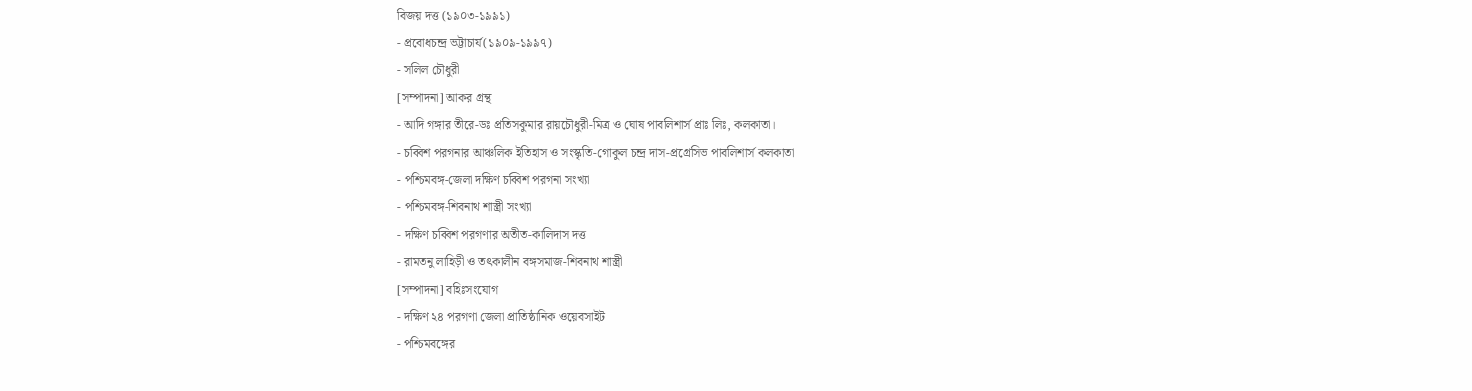বিজয় দত্ত (১৯০৩-১৯৯১)
- প্রবোধচন্দ্র ভট্টাচার্য(১৯০৯-১৯৯৭)
- সলিল চৌধুরী
[সম্পাদনা] আকর গ্রন্থ
- আদি গঙ্গার তীরে-ডঃ প্রতিসকুমার রায়চৌধুরী-মিত্র ও ঘোষ পাবলিশার্স প্রাঃ লিঃ, কলকাতা।
- চব্বিশ পরগনার আঞ্চলিক ইতিহাস ও সংস্কৃতি-গোকুল চন্দ্র দাস-প্রগ্রেসিভ পাবলিশার্স কলকাতা
- পশ্চিমবঙ্গ-জেলা দক্ষিণ চব্বিশ পরগনা সংখ্যা
- পশ্চিমবঙ্গ-শিবনাথ শাস্ত্রী সংখ্যা
- দক্ষিণ চব্বিশ পরগণার অতীত-কালিদাস দত্ত
- রামতনু লাহিড়ী ও তৎকালীন বঙ্গসমাজ-শিবনাথ শাস্ত্রী
[সম্পাদনা] বহিঃসংযোগ
- দক্ষিণ ২৪ পরগণা জেলা প্রাতিষ্ঠানিক ওয়েবসাইট
- পশ্চিমবঙ্গের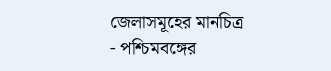জেলাসমূহের মানচিত্র
- পশ্চিমবঙ্গের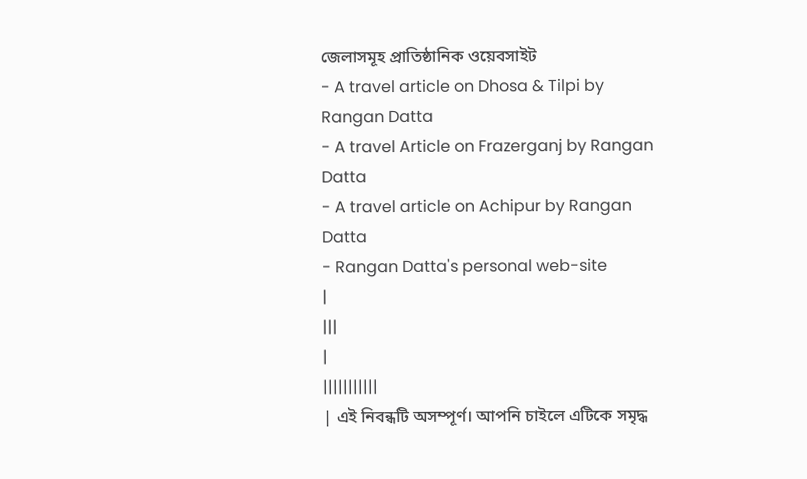জেলাসমূহ প্রাতিষ্ঠানিক ওয়েবসাইট
- A travel article on Dhosa & Tilpi by Rangan Datta
- A travel Article on Frazerganj by Rangan Datta
- A travel article on Achipur by Rangan Datta
- Rangan Datta's personal web-site
|
|||
|
|||||||||||
| এই নিবন্ধটি অসম্পূর্ণ। আপনি চাইলে এটিকে সমৃদ্ধ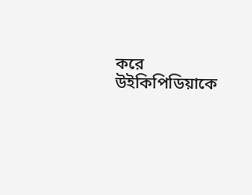করে উইকিপিডিয়াকে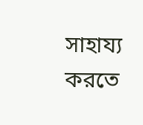সাহায্য করতে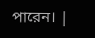পারেন। |